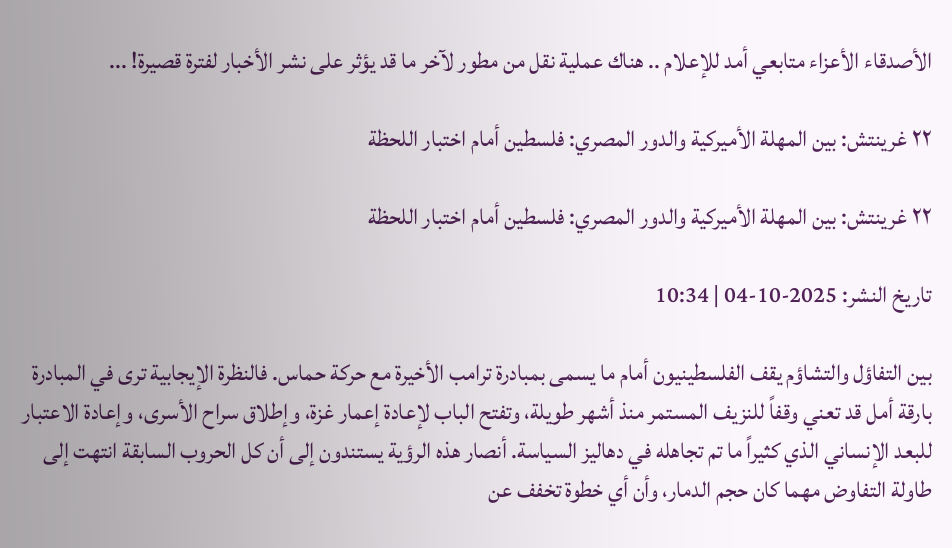الأصدقاء الأعزاء متابعي أمد للإعلام .. هناك عملية نقل من مطور لآخر ما قد يؤثر على نشر الأخبار لفترة قصيرة! ...

٢٢ غرينتش: بين المهلة الأميركية والدور المصري: فلسطين أمام اختبار اللحظة

٢٢ غرينتش: بين المهلة الأميركية والدور المصري: فلسطين أمام اختبار اللحظة

تاريخ النشر: 2025-10-04 | 10:34

بين التفاؤل والتشاؤم يقف الفلسطينيون أمام ما يسمى بمبادرة ترامب الأخيرة مع حركة حماس. فالنظرة الإيجابية ترى في المبادرة بارقة أمل قد تعني وقفاً للنزيف المستمر منذ أشهر طويلة، وتفتح الباب لإعادة إعمار غزة، وإطلاق سراح الأسرى، وإعادة الاعتبار للبعد الإنساني الذي كثيراً ما تم تجاهله في دهاليز السياسة. أنصار هذه الرؤية يستندون إلى أن كل الحروب السابقة انتهت إلى طاولة التفاوض مهما كان حجم الدمار، وأن أي خطوة تخفف عن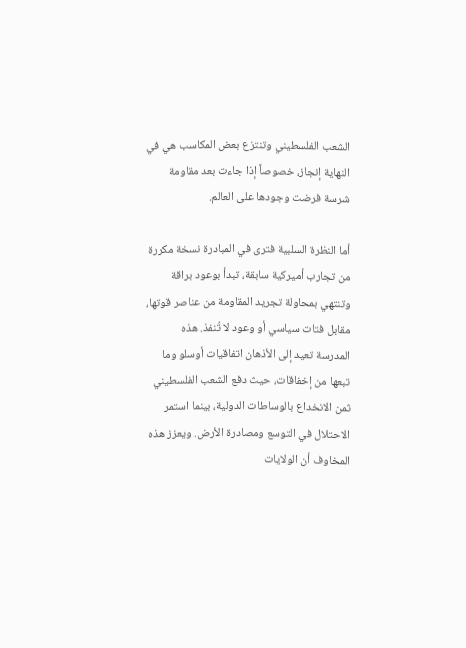الشعب الفلسطيني وتنتزع بعض المكاسب هي في النهاية إنجاز، خصوصاً إذا جاءت بعد مقاومة شرسة فرضت وجودها على العالم.

أما النظرة السلبية فترى في المبادرة نسخة مكررة من تجارب أميركية سابقة، تبدأ بوعود براقة وتنتهي بمحاولة تجريد المقاومة من عناصر قوتها، مقابل فتات سياسي أو وعود لا تُنفذ. هذه المدرسة تعيد إلى الأذهان اتفاقيات أوسلو وما تبعها من إخفاقات، حيث دفع الشعب الفلسطيني ثمن الانخداع بالوساطات الدولية، بينما استمر الاحتلال في التوسع ومصادرة الأرض. ويعزز هذه المخاوف أن الولايات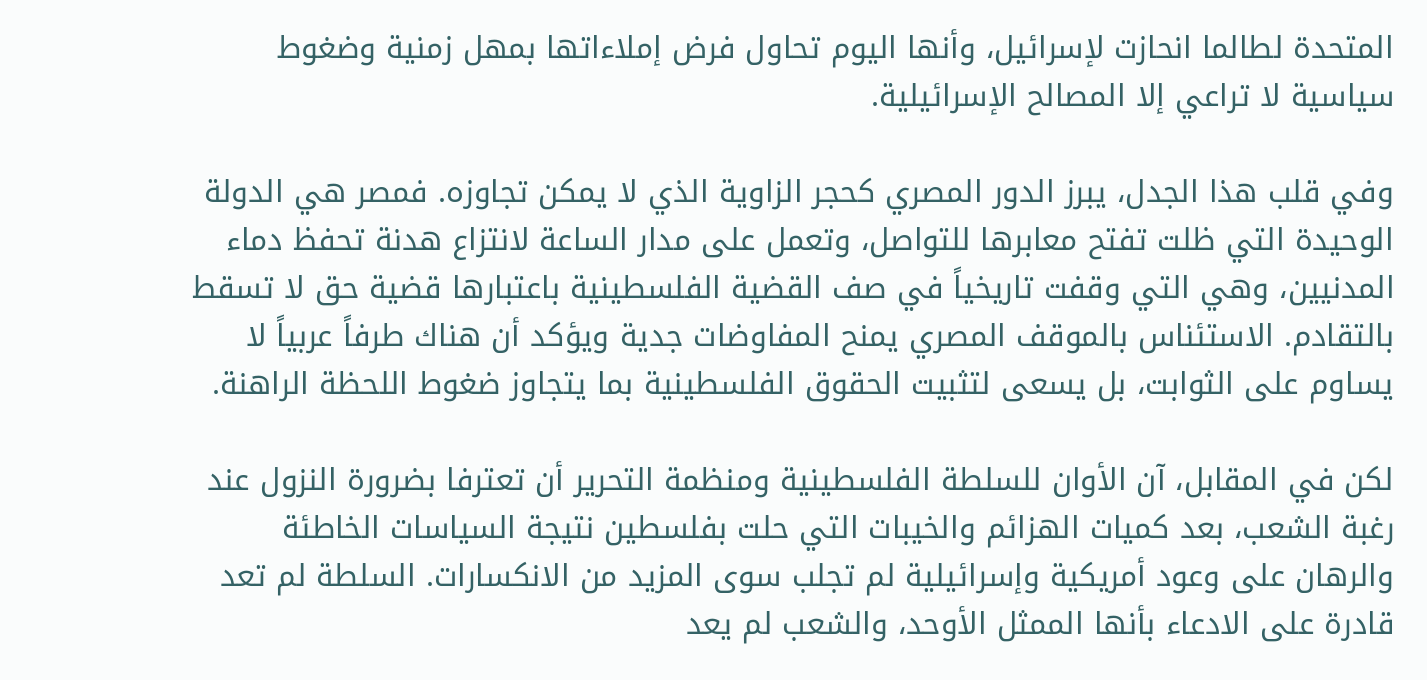المتحدة لطالما انحازت لإسرائيل، وأنها اليوم تحاول فرض إملاءاتها بمهل زمنية وضغوط سياسية لا تراعي إلا المصالح الإسرائيلية.

وفي قلب هذا الجدل، يبرز الدور المصري كحجر الزاوية الذي لا يمكن تجاوزه. فمصر هي الدولة الوحيدة التي ظلت تفتح معابرها للتواصل، وتعمل على مدار الساعة لانتزاع هدنة تحفظ دماء المدنيين، وهي التي وقفت تاريخياً في صف القضية الفلسطينية باعتبارها قضية حق لا تسقط بالتقادم. الاستئناس بالموقف المصري يمنح المفاوضات جدية ويؤكد أن هناك طرفاً عربياً لا يساوم على الثوابت، بل يسعى لتثبيت الحقوق الفلسطينية بما يتجاوز ضغوط اللحظة الراهنة.

لكن في المقابل، آن الأوان للسلطة الفلسطينية ومنظمة التحرير أن تعترفا بضرورة النزول عند رغبة الشعب، بعد كميات الهزائم والخيبات التي حلت بفلسطين نتيجة السياسات الخاطئة والرهان على وعود أمريكية وإسرائيلية لم تجلب سوى المزيد من الانكسارات. السلطة لم تعد قادرة على الادعاء بأنها الممثل الأوحد، والشعب لم يعد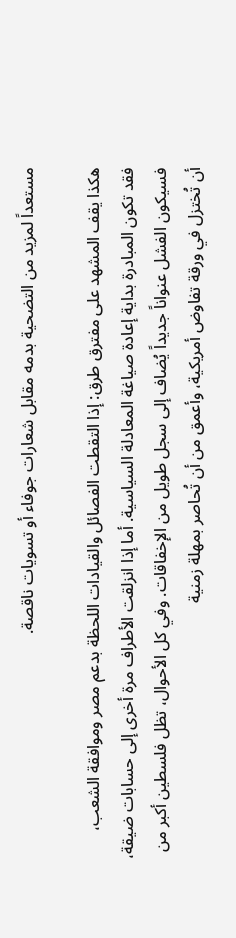مستعداً لمزيد من التضحية بدمه مقابل شعارات جوفاء أو تسويات ناقصة.

هكذا يقف المشهد على مفترق طرق: إذا التقطت الفصائل والقيادات اللحظة بدعم مصر وموافقة الشعب، فقد تكون المبادرة بداية إعادة صياغة المعادلة السياسية. أما إذا انزلقت الأطراف مرة أخرى إلى حسابات ضيقة، فسيكون الفشل عنواناً جديداً يُضاف إلى سجل طويل من الإخفاقات. وفي كل الأحوال، تظل فلسطين أكبر من أن تُختزل في ورقة تفاوض أمريكية، وأعمق من أن تُحاصر بمهلة زمنية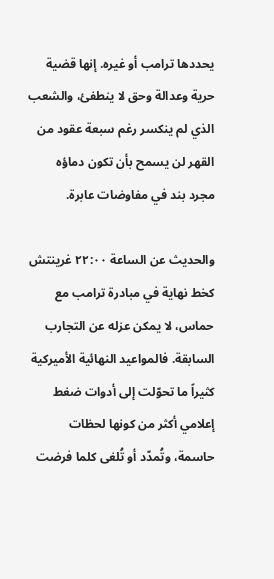يحددها ترامب أو غيره. إنها قضية حرية وعدالة وحق لا ينطفئ، والشعب الذي لم ينكسر رغم سبعة عقود من القهر لن يسمح بأن تكون دماؤه مجرد بند في مفاوضات عابرة.

والحديث عن الساعة ٢٢:٠٠ غرينتش كخط نهاية في مبادرة ترامب مع حماس، لا يمكن عزله عن التجارب السابقة. فالمواعيد النهائية الأميركية كثيراً ما تحوّلت إلى أدوات ضغط إعلامي أكثر من كونها لحظات حاسمة، وتُمدّد أو تُلغى كلما فرضت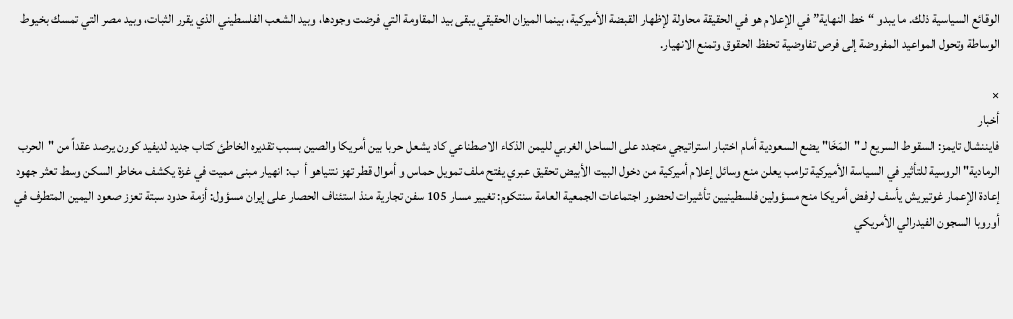الوقائع السياسية ذلك. ما يبدو “خط النهاية” في الإعلام هو في الحقيقة محاولة لإظهار القبضة الأميركية، بينما الميزان الحقيقي يبقى بيد المقاومة التي فرضت وجودها، وبيد الشعب الفلسطيني الذي يقرر الثبات، وبيد مصر التي تمسك بخيوط الوساطة وتحول المواعيد المفروضة إلى فرص تفاوضية تحفظ الحقوق وتمنع الانهيار.

×
أخبار
فايننشال تايمز: السقوط السريع لـ "المَخَا" يضع السعودية أمام اختبار استراتيجي متجدد على الساحل الغربي لليمن الذكاء الاصطناعي كاد يشعل حربا بين أمريكا والصين بسبب تقديره الخاطئ كتاب جديد لديفيد كورن يرصد عقداً من "الحرب الرمادية" الروسية للتأثير في السياسة الأميركية ترامب يعلن منع وسائل إعلام أميركية من دخول البيت الأبيض تحقيق عبري يفتح ملف تمويل حماس و أموال قطر تهز نتنياهو أ  ب: انهيار مبنى مميت في غزة يكشف مخاطر السكن وسط تعثر جهود إعادة الإعمار غوتيريش يأسف لرفض أمريكا منح مسؤولين فلسطينيين تأشيرات لحضور اجتماعات الجمعية العامة سنتكوم: تغيير مسار 105 سفن تجارية منذ استئناف الحصار على إيران مسؤول: أزمة حدود سبتة تعزز صعود اليمين المتطرف في أوروبا السجون الفيدرالي الأمريكي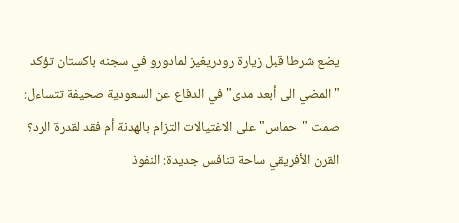يضع شرطا قبل زيارة رودريغيز لمادورو في سجنه باكستان تؤكد "المضي الى أبعد مدى" في الدفاع عن السعودية صحيفة تتساءل: صمت "حماس" على الاغتيالات التزام بالهدنة أم فقد لقدرة الرد؟ القرن الأفريقي ساحة تنافس جديدة: النفوذ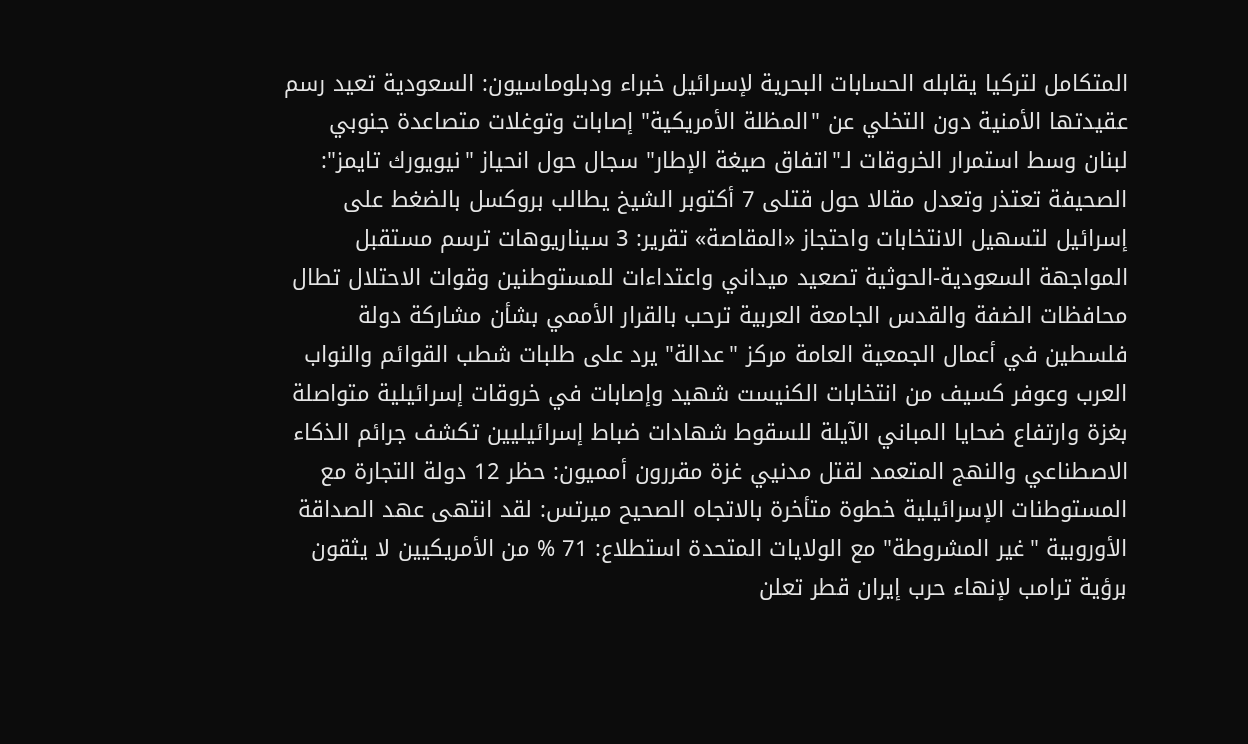المتكامل لتركيا يقابله الحسابات البحرية لإسرائيل خبراء ودبلوماسيون: السعودية تعيد رسم عقيدتها الأمنية دون التخلي عن "المظلة الأمريكية" إصابات وتوغلات متصاعدة جنوبي لبنان وسط استمرار الخروقات لـ"اتفاق صيغة الإطار" سجال حول انحياز "نيويورك تايمز": الصحيفة تعتذر وتعدل مقالا حول قتلى 7 أكتوبر الشيخ يطالب بروكسل بالضغط على إسرائيل لتسهيل الانتخابات واحتجاز «المقاصة» تقرير: 3 سيناريوهات ترسم مستقبل المواجهة السعودية-الحوثية تصعيد ميداني واعتداءات للمستوطنين وقوات الاحتلال تطال محافظات الضفة والقدس الجامعة العربية ترحب بالقرار الأممي بشأن مشاركة دولة فلسطين في أعمال الجمعية العامة مركز "عدالة" يرد على طلبات شطب القوائم والنواب العرب وعوفر كسيف من انتخابات الكنيست شهيد وإصابات في خروقات إسرائيلية متواصلة بغزة وارتفاع ضحايا المباني الآيلة للسقوط شهادات ضباط إسرائيليين تكشف جرائم الذكاء الاصطناعي والنهج المتعمد لقتل مدنيي غزة مقررون أمميون: حظر 12 دولة التجارة مع المستوطنات الإسرائيلية خطوة متأخرة بالاتجاه الصحيح ميرتس: لقد انتهى عهد الصداقة الأوروبية "غير المشروطة" مع الولايات المتحدة استطلاع: 71 % من الأمريكيين لا يثقون برؤية ترامب لإنهاء حرب إيران قطر تعلن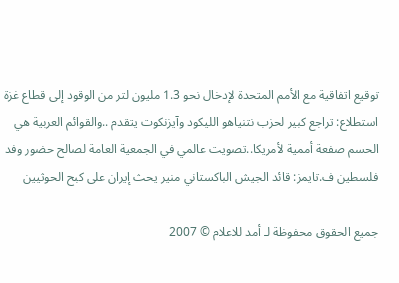توقيع اتفاقية مع الأمم المتحدة لإدخال نحو 1.3 مليون لتر من الوقود إلى قطاع غزة استطلاع: تراجع كبير لحزب نتنياهو الليكود وآيزنكوت يتقدم ..والقوائم العربية هي الحسم صفعة أممية لأمريكا..تصويت عالمي في الجمعية العامة لصالح حضور وفد فلسطين ف.تايمز: قائد الجيش الباكستاني منير يحث إيران على كبح الحوثيين

جميع الحقوق محفوظة لـ أمد للاعلام © 2007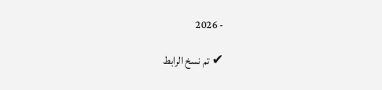- 2026

✔ تم نسخ الرابط